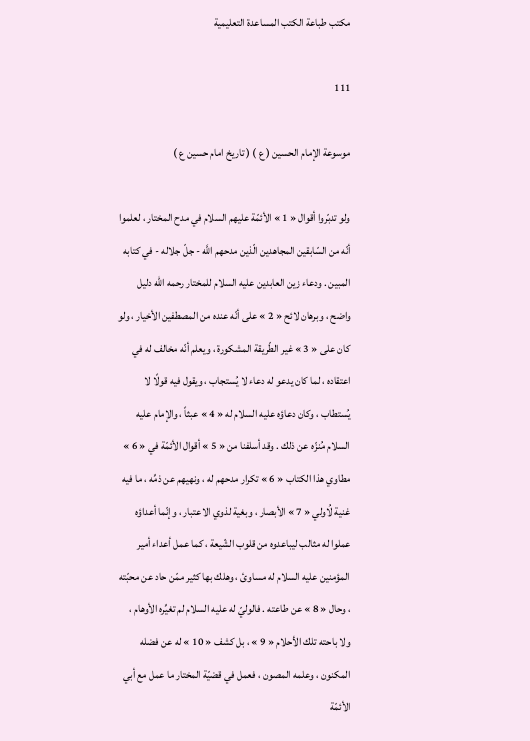مكتب طباعة الكتب المساعدة التعليمية

111

موسوعة الإمام الحسين ( ع ) ( تاريخ امام حسين ع )

ولو تدبّروا أقوال « 1 » الأئمّة عليهم السلام في مدح المختار ، لعلموا أنّه من السّابقين المجاهدين الّذين مدحهم اللَّه - جلّ جلاله - في كتابه المبين . ودعاء زين العابدين عليه السلام للمختار رحمه الله دليل واضح ، وبرهان لائح « 2 » على أنّه عنده من المصطفين الأخيار ، ولو كان على « 3 » غير الطّريقة المشكورة ، ويعلم أنّه مخالف له في اعتقاده ، لما كان يدعو له دعاء لا يُستجاب ، ويقول فيه قولًا لا يُستطاب ، وكان دعاؤه عليه السلام له « 4 » عبثاً ، والإمام عليه السلام مُنزّه عن ذلك . وقد أسلفنا من « 5 » أقوال الأئمّة في « 6 » مطاوي هذا الكتاب « 6 » تكرار مدحهم له ، ونهيهم عن ذمِّه ، ما فيه غنية لُاولي « 7 » الأبصار ، وبغية لذوي الاعتبار ، وإنّما أعداؤه عملوا له مثالب ليباعدوه من قلوب الشّيعة ، كما عمل أعداء أمير المؤمنين عليه السلام له مساوئ ، وهلك بها كثير ممّن حاد عن محبّته ، وحال « 8 » عن طاعته . فالوليّ له عليه السلام لم تغيِّره الأوهام ، ولا باحته تلك الأحلام « 9 » ، بل كشف « 10 » له عن فضله المكنون ، وعلمه المصون ، فعمل في قضيّة المختار ما عمل مع أبي الأئمّة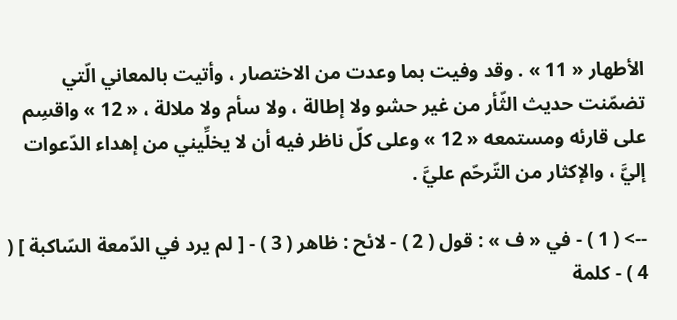الأطهار « 11 » . وقد وفيت بما وعدت من الاختصار ، وأتيت بالمعاني الّتي تضمّنت حديث الثّأر من غير حشو ولا إطالة ، ولا سأم ولا ملالة ، « 12 » واقسِم على قارئه ومستمعه « 12 » وعلى كلّ ناظر فيه أن لا يخلِّيني من إهداء الدّعوات إليَّ ، والإكثار من التّرحّم عليَّ .

--> ( 1 ) - في « ف » : قول ( 2 ) - لائح : ظاهر ( 3 ) - [ لم يرد في الدّمعة السّاكبة ] ( 4 ) - كلمة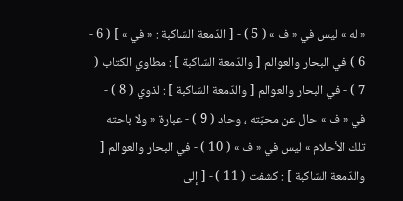« له » ليس في « ف » ( 5 ) - [ الدّمعة السّاكبة : « في » ] ( 6 - 6 ) في البحار والعوالم [ والدّمعة السّاكبة ] : مطاوي الكتاب ( 7 ) - في البحار والعوالم [ والدّمعة السّاكبة ] : لذوي ( 8 ) - في « ف » حال عن محبّته ، وحاد ( 9 ) - عبارة « ولا باحته تلك الأحلام » ليس في « ف » ( 10 ) - في البحار والعوالم [ والدّمعة السّاكبة ] : كشفت ( 11 ) - [ إلى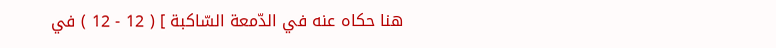هنا حكاه عنه في الدّمعة السّاكبة ] ( 12 - 12 ) في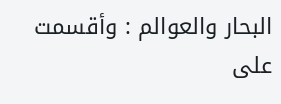البحار والعوالم : وأقسمت على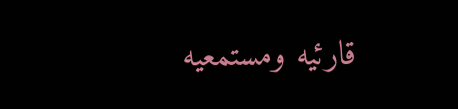قارئيه ومستمعيه